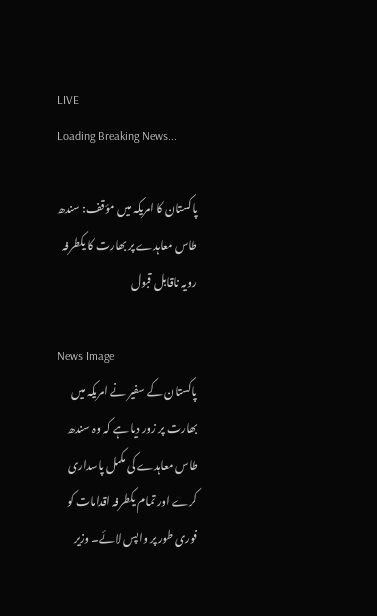LIVE
Loading Breaking News...

پاکستان کا امریکہ میں مؤقف: سندھ طاس معاہدے پر بھارت کا یکطرفہ رویہ ناقابل قبول

News Image
پاکستان کے سفیر نے امریکہ میں بھارت پر زور دیا ہے کہ وہ سندھ طاس معاہدے کی مکمل پاسداری کرے اور تمام یکطرفہ اقدامات کو فوری طور پر واپس لائے۔ وزیر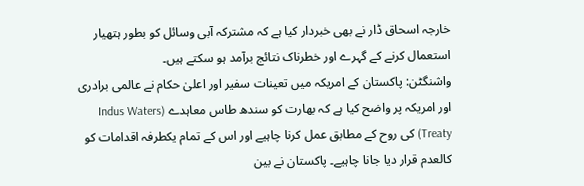خارجہ اسحاق ڈار نے بھی خبردار کیا ہے کہ مشترکہ آبی وسائل کو بطور ہتھیار استعمال کرنے کے گہرے اور خطرناک نتائج برآمد ہو سکتے ہیں۔
واشنگٹن: پاکستان کے امریکہ میں تعینات سفیر اور اعلیٰ حکام نے عالمی برادری اور امریکہ پر واضح کیا ہے کہ بھارت کو سندھ طاس معاہدے (Indus Waters Treaty) کی روح کے مطابق عمل کرنا چاہیے اور اس کے تمام یکطرفہ اقدامات کو کالعدم قرار دیا جانا چاہیے۔ پاکستان نے بین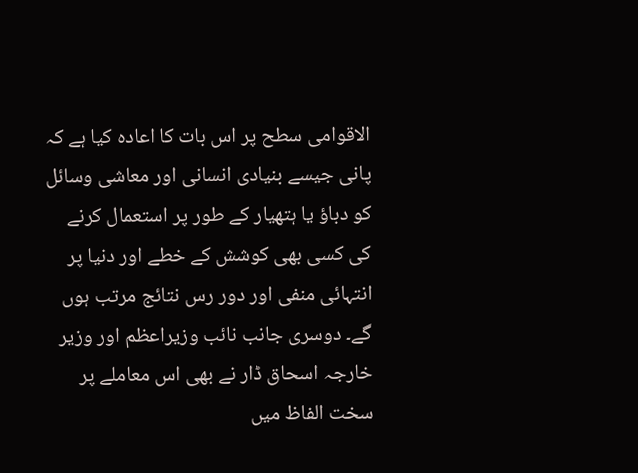الاقوامی سطح پر اس بات کا اعادہ کیا ہے کہ پانی جیسے بنیادی انسانی اور معاشی وسائل کو دباؤ یا ہتھیار کے طور پر استعمال کرنے کی کسی بھی کوشش کے خطے اور دنیا پر انتہائی منفی اور دور رس نتائج مرتب ہوں گے۔ دوسری جانب نائب وزیراعظم اور وزیر خارجہ اسحاق ڈار نے بھی اس معاملے پر سخت الفاظ میں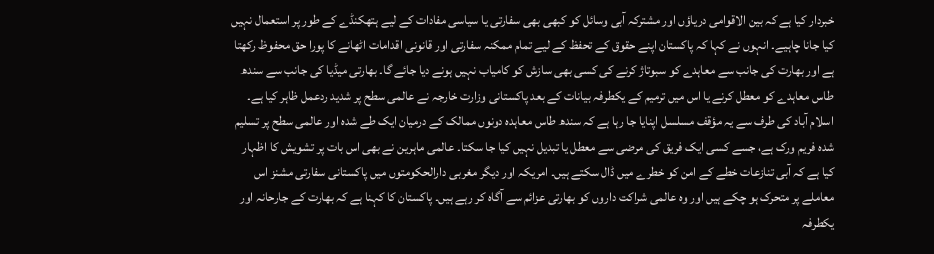خبردار کیا ہے کہ بین الاقوامی دریاؤں اور مشترکہ آبی وسائل کو کبھی بھی سفارتی یا سیاسی مفادات کے لیے ہتھکنڈے کے طور پر استعمال نہیں کیا جانا چاہیے۔ انہوں نے کہا کہ پاکستان اپنے حقوق کے تحفظ کے لیے تمام ممکنہ سفارتی اور قانونی اقدامات اٹھانے کا پورا حق محفوظ رکھتا ہے اور بھارت کی جانب سے معاہدے کو سبوتاژ کرنے کی کسی بھی سازش کو کامیاب نہیں ہونے دیا جائے گا۔ بھارتی میڈیا کی جانب سے سندھ طاس معاہدے کو معطل کرنے یا اس میں ترمیم کے یکطرفہ بیانات کے بعد پاکستانی وزارت خارجہ نے عالمی سطح پر شدید ردعمل ظاہر کیا ہے۔ اسلام آباد کی طرف سے یہ مؤقف مسلسل اپنایا جا رہا ہے کہ سندھ طاس معاہدہ دونوں ممالک کے درمیان ایک طے شدہ اور عالمی سطح پر تسلیم شدہ فریم ورک ہے، جسے کسی ایک فریق کی مرضی سے معطل یا تبدیل نہیں کیا جا سکتا۔ عالمی ماہرین نے بھی اس بات پر تشویش کا اظہار کیا ہے کہ آبی تنازعات خطے کے امن کو خطرے میں ڈال سکتے ہیں۔ امریکہ اور دیگر مغربی دارالحکومتوں میں پاکستانی سفارتی مشنز اس معاملے پر متحرک ہو چکے ہیں اور وہ عالمی شراکت داروں کو بھارتی عزائم سے آگاہ کر رہے ہیں۔ پاکستان کا کہنا ہے کہ بھارت کے جارحانہ اور یکطرفہ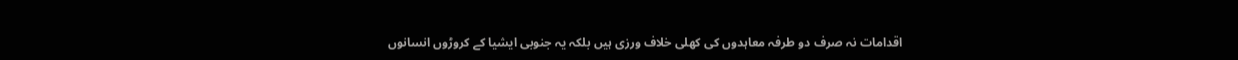اقدامات نہ صرف دو طرفہ معاہدوں کی کھلی خلاف ورزی ہیں بلکہ یہ جنوبی ایشیا کے کروڑوں انسانوں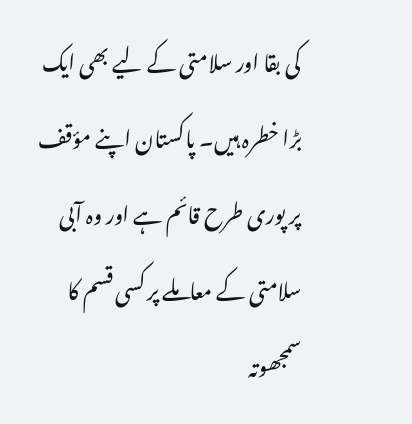کی بقا اور سلامتی کے لیے بھی ایک بڑا خطرہ ہیں۔ پاکستان اپنے مؤقف پر پوری طرح قائم ہے اور وہ آبی سلامتی کے معاملے پر کسی قسم کا سمجھوتہ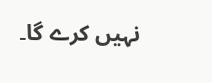نہیں کرے گا۔